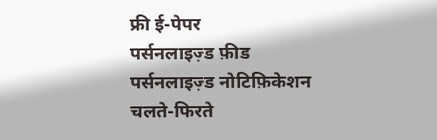फ्री ई-पेपर
पर्सनलाइज़्ड फ़ीड
पर्सनलाइज़्ड नोटिफ़िकेशन
चलते-फिरते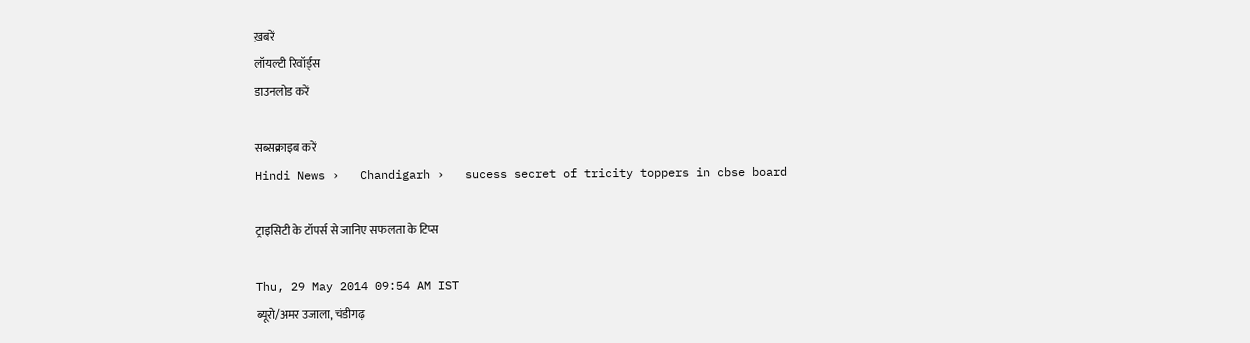ख़बरें
लॉयल्टी रिवॉर्ड्स
डाउनलोड करें

सब्सक्राइब करें
Hindi News ›   Chandigarh ›   sucess secret of tricity toppers in cbse board

ट्राइसिटी के टॉपर्स से जानिए सफलता के टिप्स

Thu, 29 May 2014 09:54 AM IST
ब्यूरो/अमर उजाला, चंडीगढ़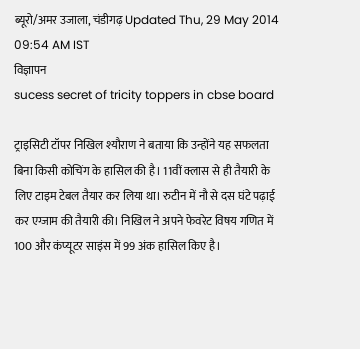ब्यूरो/अमर उजाला, चंडीगढ़ Updated Thu, 29 May 2014 09:54 AM IST
विज्ञापन
sucess secret of tricity toppers in cbse board

ट्राइसिटी टॉपर निखिल श्यौराण ने बताया कि उन्होंने यह सफलता बिना किसी कोचिंग के हासिल की है। 11वीं क्लास से ही तैयारी के लिए टाइम टेबल तैयार कर लिया था। रुटीन में नौ से दस घंटे पढ़ाई कर एग्जाम की तैयारी की। निखिल ने अपने फेवरेट विषय गणित में 100 और कंप्यूटर साइंस में 99 अंक हासिल किए है।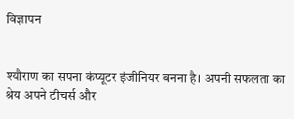विज्ञापन


श्यौराण का सपना कंप्यूटर इंजीनियर बनना है। अपनी सफलता का श्रेय अपने टीचर्स और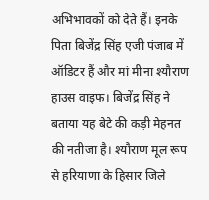अभिभावकों को देते हैं। इनके पिता बिजेंद्र सिंह एजी पंजाब में ऑडिटर हैं और मां मीना श्यौराण हाउस वाइफ। बिजेंद्र सिंह ने बताया यह बेटे की कड़ी मेहनत की नतीजा है। श्यौराण मूल रूप से हरियाणा के हिसार जिले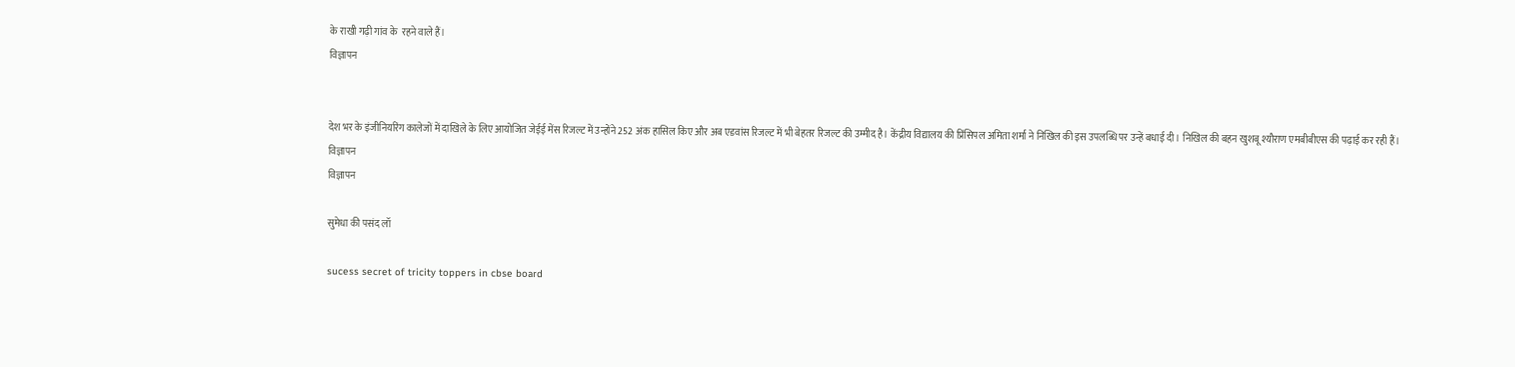के राखी गढ़ी गांव के  रहने वाले हैं।
विज्ञापन


देश भर के इंजीनियरिंग कालेजों में दाखिले के लिए आयोजित जेईई मेंस रिजल्ट में उन्होंने 252 अंक हासिल किए और अब एडवांस रिजल्ट में भी बेहतर रिजल्ट की उम्मीद है। केंद्रीय विद्यालय की प्रिंसिपल अमिता शर्मा ने निखिल की इस उपलब्धि पर उन्हें बधाई दी। निखिल की बहन खुशबू श्यौराण एमबीबीएस की पढ़ाई कर रही हैं।
विज्ञापन
विज्ञापन

सुमेधा की पसंद लॉ

sucess secret of tricity toppers in cbse board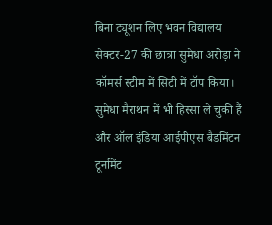बिना ट्यूशन लिए भवन विद्यालय सेक्टर-27 की छात्रा सुमेधा अरोड़ा ने कॉमर्स स्टीम में सिटी में टॉप किया। सुमेधा मैराथन में भी हिस्सा ले चुकी हैं और ऑल इंडिया आईपीएस बैडमिंटन टूर्नामेंट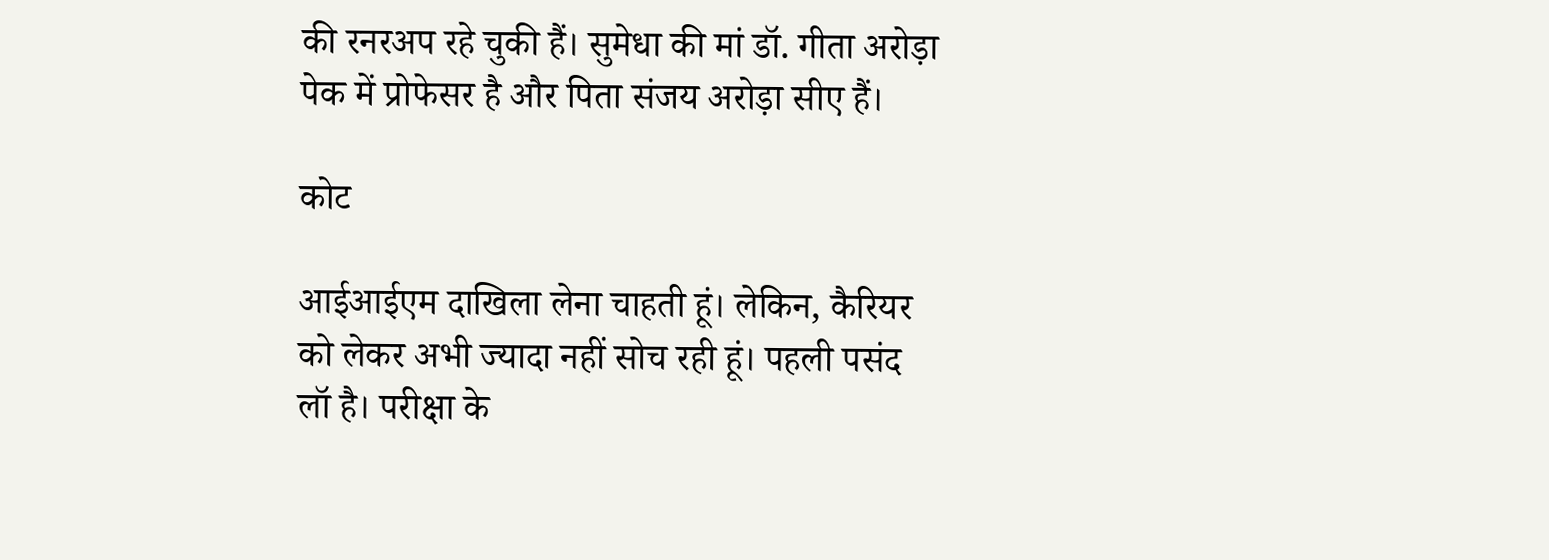की रनरअप रहे चुकी हैं। सुमेधा की मां डॉ. गीता अरोड़ा पेक में प्रोफेसर है और पिता संजय अरोड़ा सीए हैं।

कोट

आईआईएम दाखिला लेना चाहती हूं। लेकिन, कैरियर को लेकर अभी ज्यादा नहीं सोच रही हूं। पहली पसंद लॉ है। परीक्षा के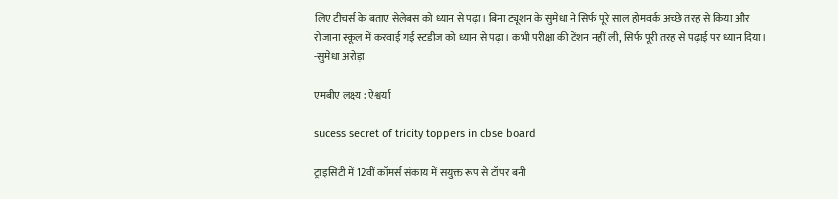लिए टीचर्स के बताए सेलेबस को ध्यान से पढ़ा। बिना ट्यूशन के सुमेधा ने सिर्फ पूरे साल होमवर्क अच्छे तरह से किया और रोजाना स्कूल में करवाई गई स्टडीज को ध्यान से पढ़ा। कभी परीक्षा की टेंशन नहीं ली, सिर्फ पूरी तरह से पढ़ाई पर ध्यान दिया।
-सुमेधा अरोड़ा

एमबीए लक्ष्य : ऐश्वर्या

sucess secret of tricity toppers in cbse board

ट्राइसिटी में 12वीं कॉमर्स संकाय में सयुक्त रूप से टॉपर बनी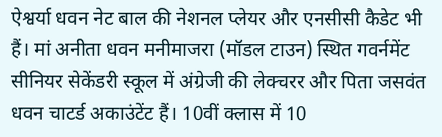ऐश्वर्या धवन नेट बाल की नेशनल प्लेयर और एनसीसी कैडेट भी हैं। मां अनीता धवन मनीमाजरा (मॉडल टाउन) स्थित गवर्नमेंट सीनियर सेकेंडरी स्कूल में अंग्रेजी की लेक्चरर और पिता जसवंत धवन चाटर्ड अकाउंटेंट हैं। 10वीं क्लास में 10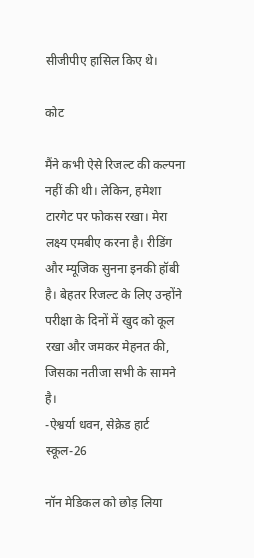सीजीपीए हासिल किए थे।

कोट

मैंने कभी ऐसे रिजल्ट की कल्पना नहीं की थी। लेकिन, हमेशा टारगेट पर फोकस रखा। मेरा लक्ष्य एमबीए करना है। रीडिंग और म्यूजिक सुनना इनकी हॉबी है। बेहतर रिजल्ट के लिए उन्होंने परीक्षा के दिनों में खुद को कूल रखा और जमकर मेहनत की, जिसका नतीजा सभी के सामने है।
-ऐश्वर्या धवन, सेक्रेड हार्ट स्कूल-26

नॉन मेडिकल को छोड़ लिया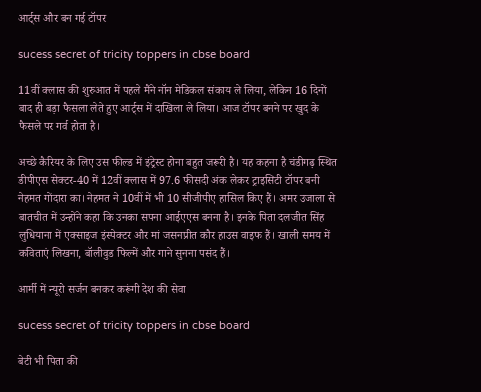आर्ट्स और बन गई टॉपर

sucess secret of tricity toppers in cbse board

11वीं क्लास की शुरुआत में पहले मैंने नॉन मेडिकल संकाय ले लिया, लेकिन 16 दिनों बाद ही बड़ा फैसला लेते हुए आर्ट्स में दाखिला ले लिया। आज टॉपर बनने पर खुद के फैसले पर गर्व होता है।

अच्छे कैरियर के लिए उस फील्ड में इंट्रेस्ट होना बहुत जरूरी है। यह कहना है चंडीगढ़ स्थित डीपीएस सेक्टर-40 में 12वीं क्लास में 97.6 फीसदी अंक लेकर ट्राइसिटी टॉपर बनी नेहमत गोंदारा का। नेहमत ने 10वीं में भी 10 सीजीपीए हासिल किए हैं। अमर उजाला से बातचीत में उन्होंने कहा कि उनका सपना आईएएस बनना है। इनके पिता दलजीत सिंह लुधियाना में एक्साइज इंस्पेक्टर और मां जसनप्रीत कौर हाउस वाइफ हैं। खाली समय में कविताएं लिखना, बॉलीवुड फिल्में और गाने सुनना पसंद हैं।

आर्मी में न्यूरो सर्जन बनकर करूंगी देश की सेवा

sucess secret of tricity toppers in cbse board

बेटी भी पिता की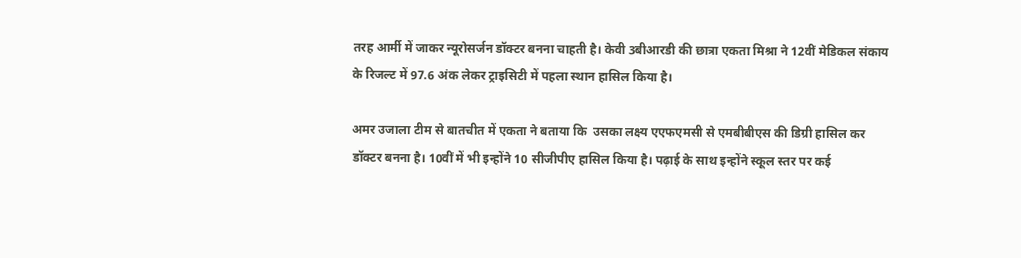तरह आर्मी में जाकर न्यूरोसर्जन डॉक्टर बनना चाहती है। केवी 3बीआरडी की छात्रा एकता मिश्रा ने 12वीं मेडिकल संकाय के रिजल्ट में 97.6 अंक लेकर ट्राइसिटी में पहला स्थान हासिल किया है।

अमर उजाला टीम से बातचीत में एकता ने बताया कि  उसका लक्ष्य एएफएमसी से एमबीबीएस की डिग्री हासिल कर डॉक्टर बनना है। 10वीं में भी इन्होंने 10 सीजीपीए हासिल किया है। पढ़ाई के साथ इन्होंने स्कूल स्तर पर कई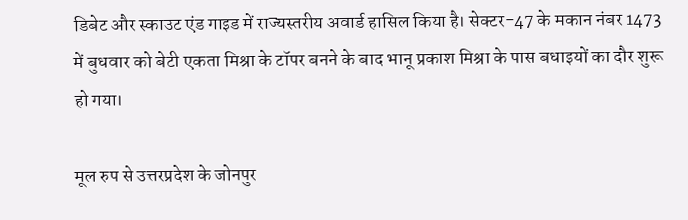डिबेट और स्काउट एंड गाइड में राज्यस्तरीय अवार्ड हासिल किया है। सेक्टर-47 के मकान नंबर 1473 में बुधवार को बेटी एकता मिश्रा के टॉपर बनने के बाद भानू प्रकाश मिश्रा के पास बधाइयों का दौर शुरू हो गया।

मूल रुप से उत्तरप्रदेश के जोनपुर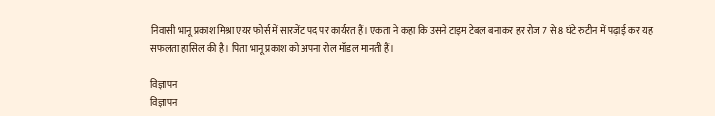निवासी भानू प्रकाश मिश्रा एयर फोर्स में सारजेंट पद पर कार्यरत हैं। एकता ने कहा कि उसने टाइम टेबल बनाकर हर रोज 7 से 8 घंटे रुटीन में पढ़ाई कर यह सफलता हासिल की है। पिता भानू प्रकाश को अपना रोल मॉडल मानती हैं।

विज्ञापन
विज्ञापन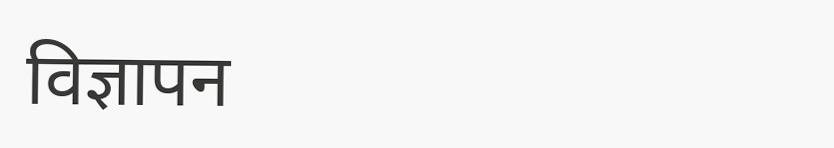विज्ञापन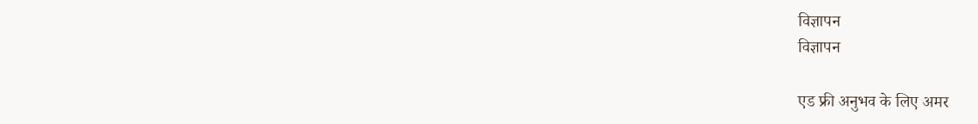विज्ञापन
विज्ञापन

एड फ्री अनुभव के लिए अमर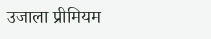उजाला प्रीमियम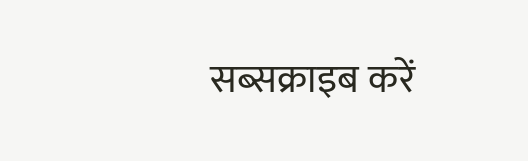सब्सक्राइब करें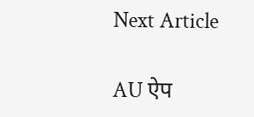Next Article

AU ऐप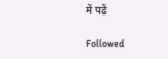में पढ़ें

Followed